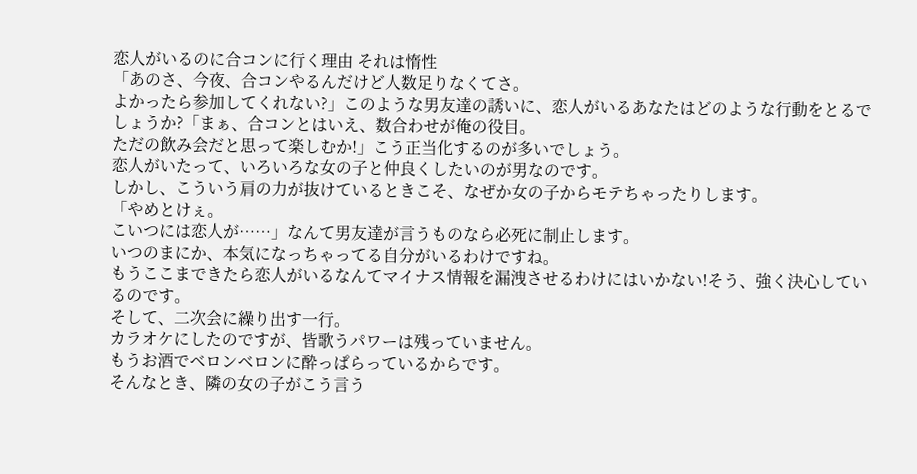恋人がいるのに合コンに行く理由 それは惰性
「あのさ、今夜、合コンやるんだけど人数足りなくてさ。
よかったら参加してくれない?」このような男友達の誘いに、恋人がいるあなたはどのような行動をとるでしょうか?「まぁ、合コンとはいえ、数合わせが俺の役目。
ただの飲み会だと思って楽しむか!」こう正当化するのが多いでしょう。
恋人がいたって、いろいろな女の子と仲良くしたいのが男なのです。
しかし、こういう肩の力が抜けているときこそ、なぜか女の子からモテちゃったりします。
「やめとけぇ。
こいつには恋人が……」なんて男友達が言うものなら必死に制止します。
いつのまにか、本気になっちゃってる自分がいるわけですね。
もうここまできたら恋人がいるなんてマイナス情報を漏洩させるわけにはいかない!そう、強く決心しているのです。
そして、二次会に繰り出す一行。
カラオケにしたのですが、皆歌うパワーは残っていません。
もうお酒でベロンベロンに酔っぱらっているからです。
そんなとき、隣の女の子がこう言う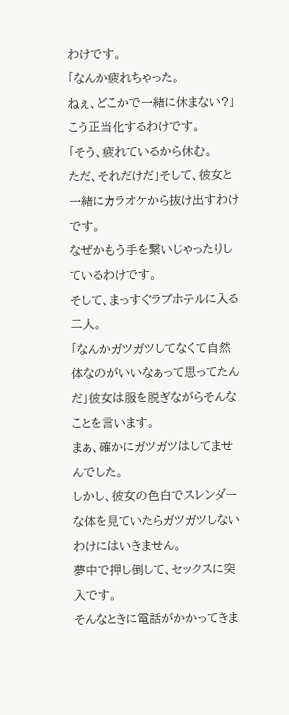わけです。
「なんか疲れちゃった。
ねぇ、どこかで一緒に休まない?」こう正当化するわけです。
「そう、疲れているから休む。
ただ、それだけだ」そして、彼女と一緒にカラオケから抜け出すわけです。
なぜかもう手を繋いじゃったりしているわけです。
そして、まっすぐラブホテルに入る二人。
「なんかガツガツしてなくて自然体なのがいいなぁって思ってたんだ」彼女は服を脱ぎながらそんなことを言います。
まぁ、確かにガツガツはしてませんでした。
しかし、彼女の色白でスレンダーな体を見ていたらガツガツしないわけにはいきません。
夢中で押し倒して、セックスに突入です。
そんなときに電話がかかってきま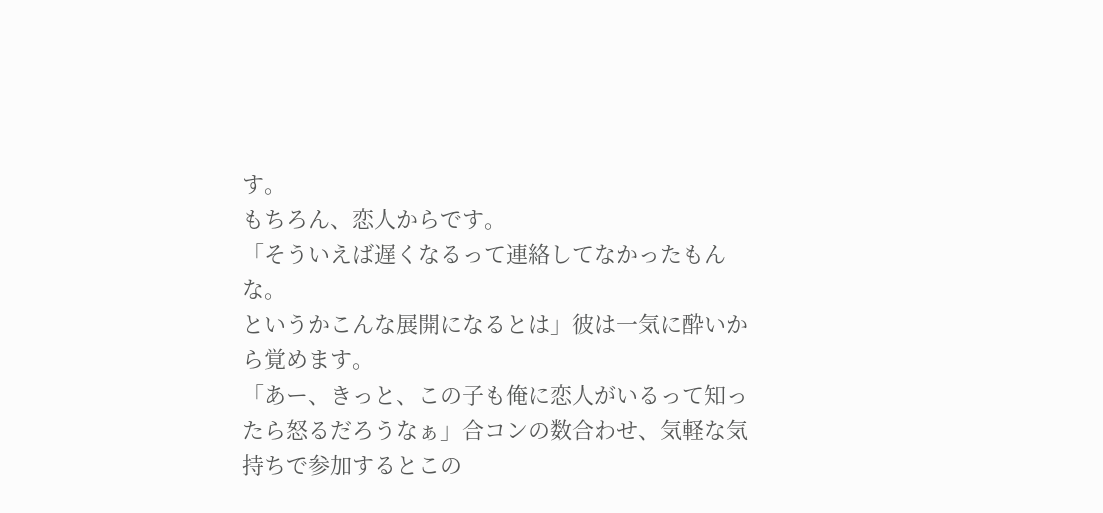す。
もちろん、恋人からです。
「そういえば遅くなるって連絡してなかったもんな。
というかこんな展開になるとは」彼は一気に酔いから覚めます。
「あー、きっと、この子も俺に恋人がいるって知ったら怒るだろうなぁ」合コンの数合わせ、気軽な気持ちで参加するとこの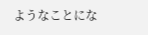ようなことにな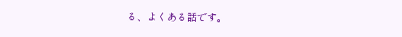る、よくある話です。